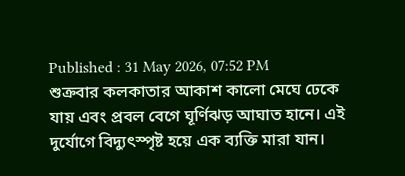Published : 31 May 2026, 07:52 PM
শুক্রবার কলকাতার আকাশ কালো মেঘে ঢেকে যায় এবং প্রবল বেগে ঘূর্ণিঝড় আঘাত হানে। এই দুর্যোগে বিদ্যুৎস্পৃষ্ট হয়ে এক ব্যক্তি মারা যান।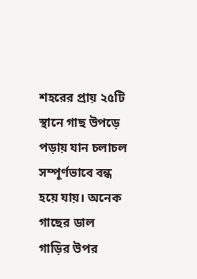শহরের প্রায় ২৫টি স্থানে গাছ উপড়ে পড়ায় যান চলাচল সম্পূর্ণভাবে বন্ধ হয়ে যায়। অনেক গাছের ডাল গাড়ির উপর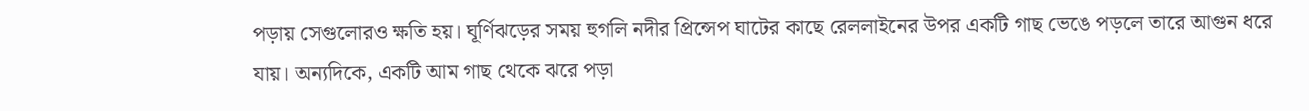পড়ায় সেগুলোরও ক্ষতি হয়। ঘূর্ণিঝড়ের সময় হুগলি নদীর প্রিন্সেপ ঘাটের কাছে রেললাইনের উপর একটি গাছ ভেঙে পড়লে তারে আগুন ধরে যায়। অন্যদিকে, একটি আম গাছ থেকে ঝরে পড়া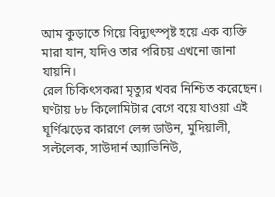আম কুড়াতে গিয়ে বিদ্যুৎস্পৃষ্ট হয়ে এক ব্যক্তি মারা যান, যদিও তার পরিচয় এখনো জানা যায়নি।
রেল চিকিৎসকরা মৃত্যুর খবর নিশ্চিত করেছেন। ঘণ্টায় ৮৮ কিলোমিটার বেগে বয়ে যাওয়া এই ঘূর্ণিঝড়ের কারণে লেন্স ডাউন, মুদিয়ালী, সল্টলেক, সাউদার্ন অ্যাভিনিউ,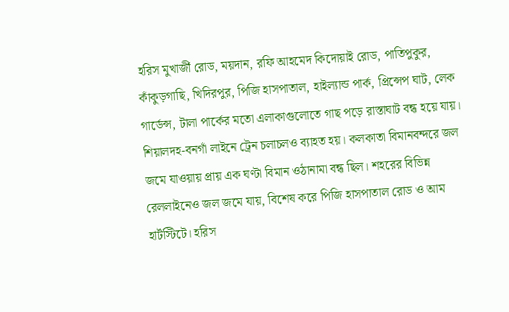হরিস মুখার্জী রোড, ময়দান, রফি আহমেদ কিদোয়াই রোড, পাতিপুকুর, কাঁকুড়গাছি, খিদিরপুর, পিজি হাসপাতাল, হাইল্যান্ড পার্ক, প্রিন্সেপ ঘাট, লেক গার্ডেন্স, টালা পার্কের মতো এলাকাগুলোতে গাছ পড়ে রাস্তাঘাট বন্ধ হয়ে যায়। শিয়ালদহ-বনগাঁ লাইনে ট্রেন চলাচলও ব্যাহত হয়। কলকাতা বিমানবন্দরে জল জমে যাওয়ায় প্রায় এক ঘণ্টা বিমান ওঠানামা বন্ধ ছিল। শহরের বিভিন্ন রেললাইনেও জল জমে যায়, বিশেষ করে পিজি হাসপাতাল রোড ও আম হার্টস্টিটে। হরিস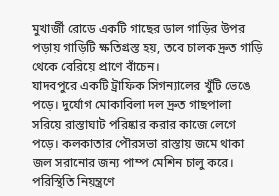মুখার্জী রোডে একটি গাছের ডাল গাড়ির উপর পড়ায় গাড়িটি ক্ষতিগ্রস্ত হয়, তবে চালক দ্রুত গাড়ি থেকে বেরিয়ে প্রাণে বাঁচেন।
যাদবপুরে একটি ট্রাফিক সিগন্যালের খুঁটি ভেঙে পড়ে। দুর্যোগ মোকাবিলা দল দ্রুত গাছপালা সরিয়ে রাস্তাঘাট পরিষ্কার করার কাজে লেগে পড়ে। কলকাতার পৌরসভা রাস্তায় জমে থাকা জল সরানোর জন্য পাম্প মেশিন চালু করে। পরিস্থিতি নিয়ন্ত্রণে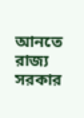আনতে রাজ্য সরকার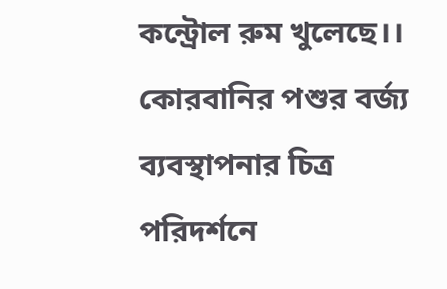কন্ট্রোল রুম খুলেছে।।
কোরবানির পশুর বর্জ্য ব্যবস্থাপনার চিত্র পরিদর্শনে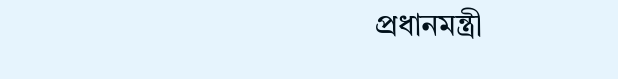প্রধানমন্ত্রী